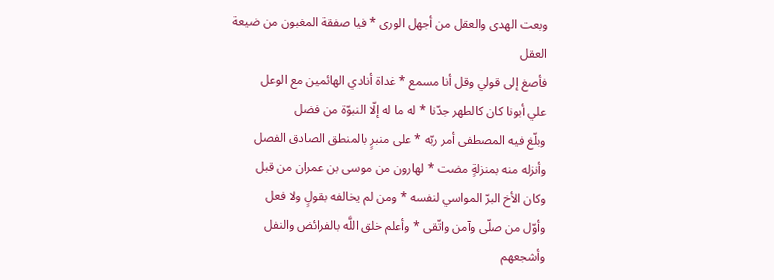وبعت الهدى والعقل من أجهل الورى * فيا صفقة المغبون من ضيعة العقل
فأصغ إلى قولي وقل أنا مسمع * غداة أنادي الهائمين مع الوعل
علي أبونا كان كالطهر جدّنا * له ما له إلّا النبوّة من فضل
وبلّغ فيه المصطفى أمر ربّه * على منبرٍ بالمنطق الصادق الفصل
وأنزله منه بمنزلةٍ مضت * لهارون من موسى بن عمران من قبل
وكان الأخ البرّ المواسي لنفسه * ومن لم يخالفه بقولٍ ولا فعل
وأوّل من صلّى وآمن واتّقى * وأعلم خلق اللَّه بالفرائض والنفل
وأشجعهم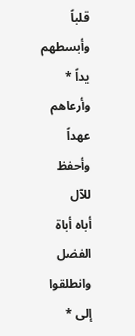قلباً وأبسطهم يداً * وأرعاهم عهداً وأحفظ للآل
أباه أباة الفضل وانطلقوا إلى *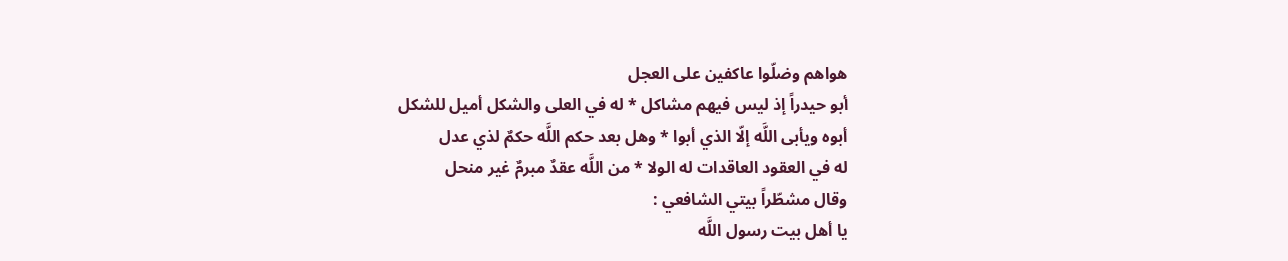هواهم وضلّوا عاكفين على العجل
أبو حيدراً إذ ليس فيهم مشاكل * له في العلى والشكل أميل للشكل
أبوه ويأبى اللَّه إلّا الذي أبوا * وهل بعد حكم اللَّه حكمٌ لذي عدل
له في العقود العاقدات له الولا * من اللَّه عقدٌ مبرمٌ غير منحل
وقال مشطّراً بيتي الشافعي :
يا أهل بيت رسول اللَّه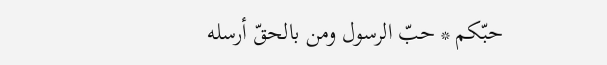حبّكم * حبّ الرسول ومن بالحقّ أرسله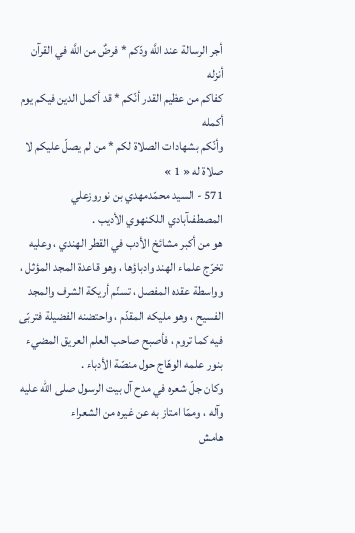أجر الرسالة عند اللَّه ودّكم * فرضٌ من اللَّه في القرآن أنزله
كفاكم من عظيم القدر أنّكم * قد أكمل الدين فيكم يوم أكمله
وأنّكم بشهادات الصلاة لكم * من لم يصلّ عليكم لا صلاة له « 1 »
571 - السيد محمّدمهدي بن نوروزعلي المصطفىآبادي اللكنهوي الأديب .
هو من أكبر مشائخ الأدب في القطر الهندي ، وعليه تخرّج علماء الهند وادباؤها ، وهو قاعدة المجد المؤثل ، وواسطة عقده المفصل ، تسنّم أريكة الشرف والمجد الفسيح ، وهو مليكه المقدّم ، واحتضنه الفضيلة فتربّى فيه كما تروم ، فأصبح صاحب العلم العريق المضيء بنور علمه الوهّاج حول منصّة الأدباء .
وكان جلّ شعره في مدح آل بيت الرسول صلى الله عليه وآله ، وممّا امتاز به عن غيره من الشعراء
هامش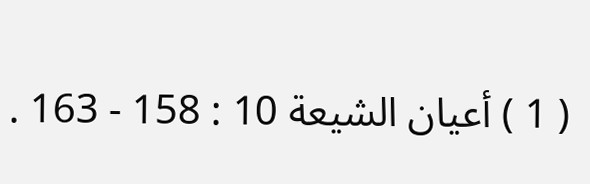( 1 ) أعيان الشيعة 10 : 158 - 163 .